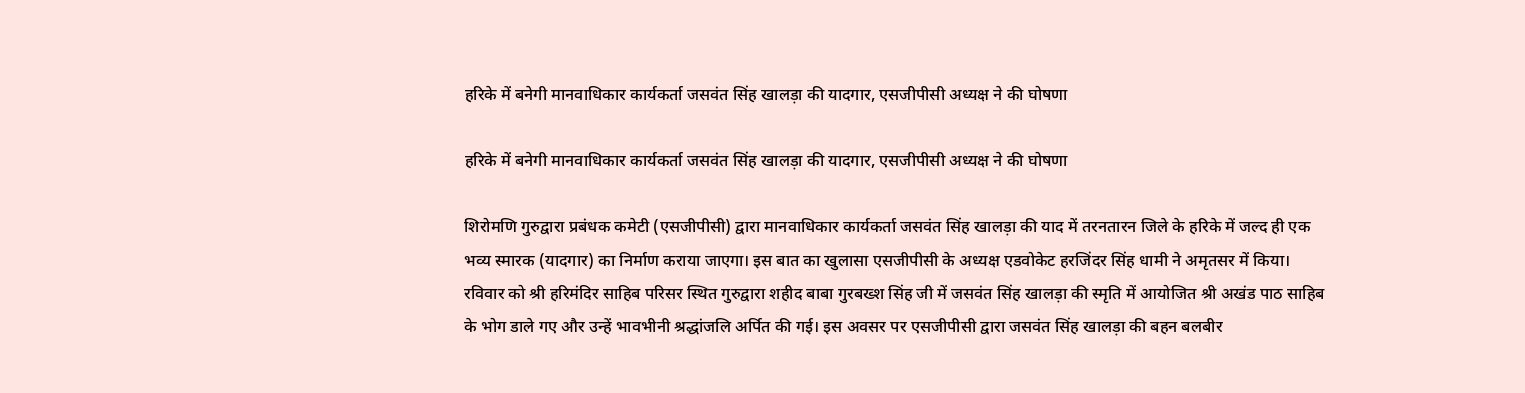हरिके में बनेगी मानवाधिकार कार्यकर्ता जसवंत सिंह खालड़ा की यादगार, एसजीपीसी अध्यक्ष ने की घोषणा

हरिके में बनेगी मानवाधिकार कार्यकर्ता जसवंत सिंह खालड़ा की यादगार, एसजीपीसी अध्यक्ष ने की घोषणा

शिरोमणि गुरुद्वारा प्रबंधक कमेटी (एसजीपीसी) द्वारा मानवाधिकार कार्यकर्ता जसवंत सिंह खालड़ा की याद में तरनतारन जिले के हरिके में जल्द ही एक भव्य स्मारक (यादगार) का निर्माण कराया जाएगा। इस बात का खुलासा एसजीपीसी के अध्यक्ष एडवोकेट हरजिंदर सिंह धामी ने अमृतसर में किया। रविवार को श्री हरिमंदिर साहिब परिसर स्थित गुरुद्वारा शहीद बाबा गुरबख्श सिंह जी में जसवंत सिंह खालड़ा की स्मृति में आयोजित श्री अखंड पाठ साहिब के भोग डाले गए और उन्हें भावभीनी श्रद्धांजलि अर्पित की गई। इस अवसर पर एसजीपीसी द्वारा जसवंत सिंह खालड़ा की बहन बलबीर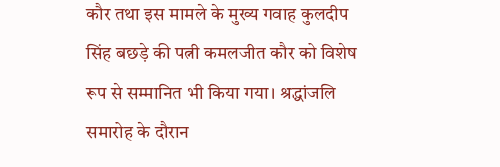कौर तथा इस मामले के मुख्य गवाह कुलदीप सिंह बछड़े की पत्नी कमलजीत कौर को विशेष रूप से सम्मानित भी किया गया। श्रद्धांजलि समारोह के दौरान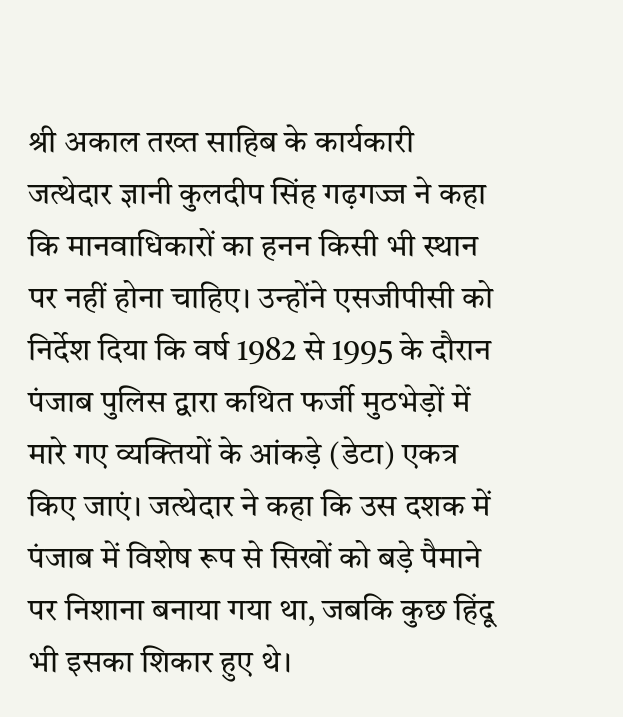श्री अकाल तख्त साहिब के कार्यकारी जत्थेदार ज्ञानी कुलदीप सिंह गढ़गज्ज ने कहा कि मानवाधिकारों का हनन किसी भी स्थान पर नहीं होना चाहिए। उन्होंने एसजीपीसी को निर्देश दिया कि वर्ष 1982 से 1995 के दौरान पंजाब पुलिस द्वारा कथित फर्जी मुठभेड़ों में मारे गए व्यक्तियों के आंकड़े (डेटा) एकत्र किए जाएं। जत्थेदार ने कहा कि उस दशक में पंजाब में विशेष रूप से सिखों को बड़े पैमाने पर निशाना बनाया गया था, जबकि कुछ हिंदू भी इसका शिकार हुए थे।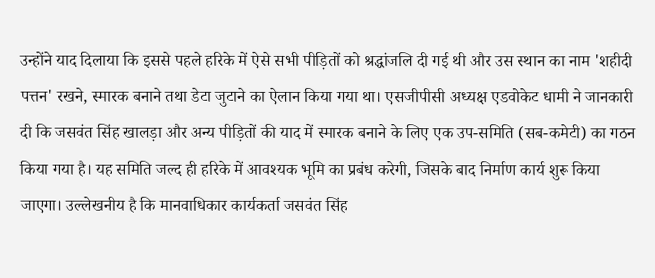उन्होंने याद दिलाया कि इससे पहले हरिके में ऐसे सभी पीड़ितों को श्रद्धांजलि दी गई थी और उस स्थान का नाम 'शहीदी पत्तन' रखने, स्मारक बनाने तथा डेटा जुटाने का ऐलान किया गया था। एसजीपीसी अध्यक्ष एडवोकेट धामी ने जानकारी दी कि जसवंत सिंह खालड़ा और अन्य पीड़ितों की याद में स्मारक बनाने के लिए एक उप-समिति (सब-कमेटी) का गठन किया गया है। यह समिति जल्द ही हरिके में आवश्यक भूमि का प्रबंध करेगी, जिसके बाद निर्माण कार्य शुरू किया जाएगा। उल्लेखनीय है कि मानवाधिकार कार्यकर्ता जसवंत सिंह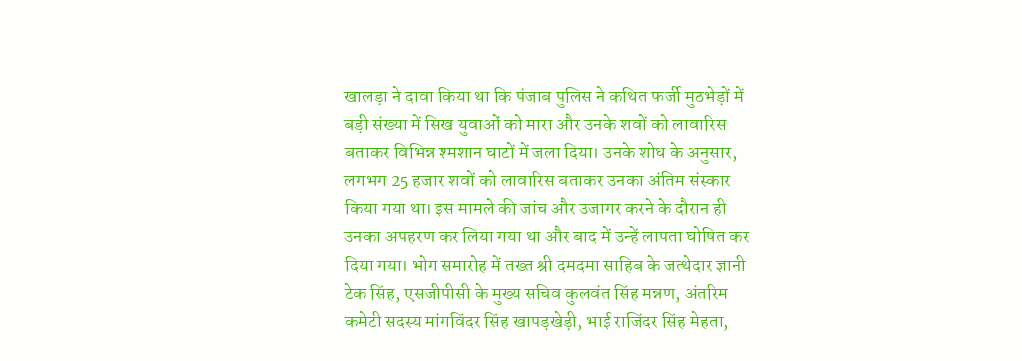खालड़ा ने दावा किया था कि पंजाब पुलिस ने कथित फर्जी मुठभेड़ों में बड़ी संख्या में सिख युवाओं को मारा और उनके शवों को लावारिस बताकर विभिन्न श्मशान घाटों में जला दिया। उनके शोध के अनुसार, लगभग 25 हजार शवों को लावारिस बताकर उनका अंतिम संस्कार किया गया था। इस मामले की जांच और उजागर करने के दौरान ही उनका अपहरण कर लिया गया था और बाद में उन्हें लापता घोषित कर दिया गया। भोग समारोह में तख्त श्री दमदमा साहिब के जत्थेदार ज्ञानी टेक सिंह, एसजीपीसी के मुख्य सचिव कुलवंत सिंह मन्नण, अंतरिम कमेटी सदस्य मांगविंदर सिंह खापड़खेड़ी, भाई राजिंदर सिंह मेहता,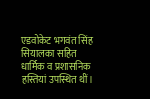एडवोकेट भगवंत सिंह सियालका सहित धार्मिक व प्रशासनिक हस्तियां उपस्थित थीं।